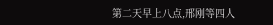第二天早上八点,邢刚等四人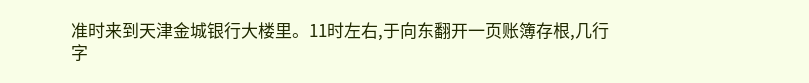准时来到天津金城银行大楼里。11时左右,于向东翻开一页账簿存根,几行字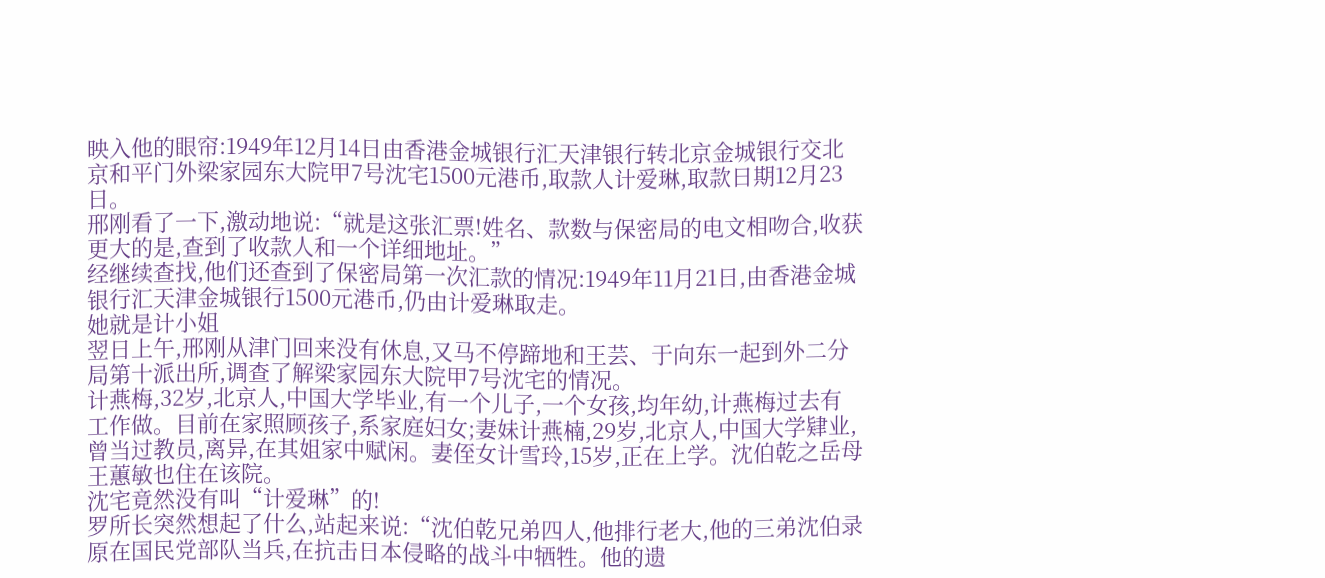映入他的眼帘:1949年12月14日由香港金城银行汇天津银行转北京金城银行交北京和平门外梁家园东大院甲7号沈宅1500元港币,取款人计爱琳,取款日期12月23日。
邢刚看了一下,激动地说:“就是这张汇票!姓名、款数与保密局的电文相吻合,收获更大的是,查到了收款人和一个详细地址。”
经继续查找,他们还查到了保密局第一次汇款的情况:1949年11月21日,由香港金城银行汇天津金城银行1500元港币,仍由计爱琳取走。
她就是计小姐
翌日上午,邢刚从津门回来没有休息,又马不停蹄地和王芸、于向东一起到外二分局第十派出所,调查了解梁家园东大院甲7号沈宅的情况。
计燕梅,32岁,北京人,中国大学毕业,有一个儿子,一个女孩,均年幼,计燕梅过去有工作做。目前在家照顾孩子,系家庭妇女;妻妹计燕楠,29岁,北京人,中国大学肄业,曾当过教员,离异,在其姐家中赋闲。妻侄女计雪玲,15岁,正在上学。沈伯乾之岳母王蕙敏也住在该院。
沈宅竟然没有叫“计爱琳”的!
罗所长突然想起了什么,站起来说:“沈伯乾兄弟四人,他排行老大,他的三弟沈伯录原在国民党部队当兵,在抗击日本侵略的战斗中牺牲。他的遗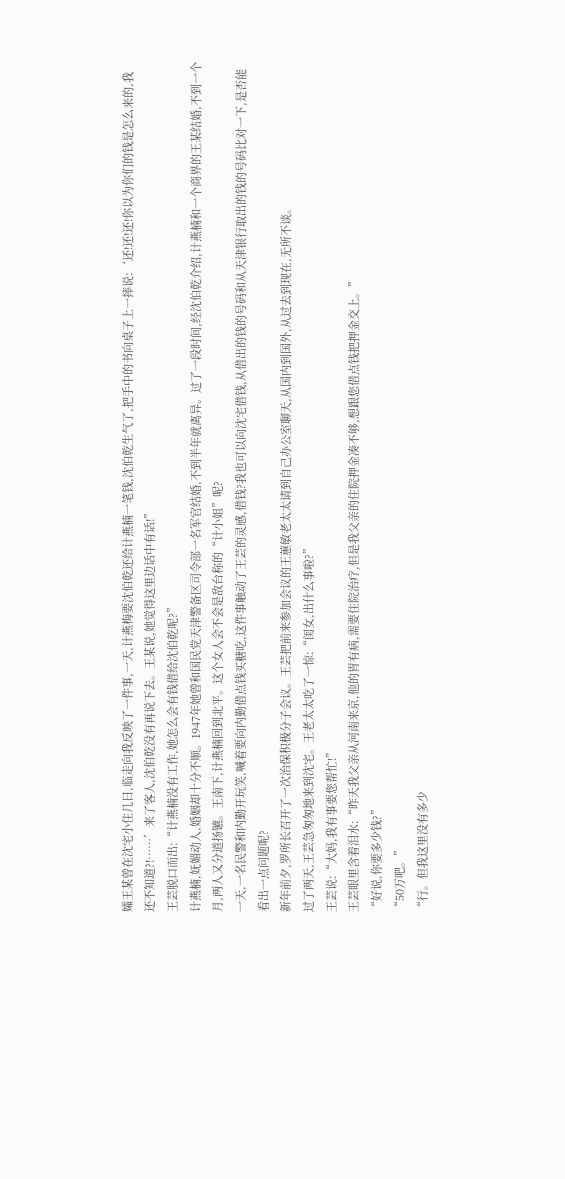孀王某曾在沈宅小住几日,临走向我反映了一件事,一天,计燕梅要沈伯乾还给计燕楠一笔钱,沈伯乾生气了,把手中的书向桌子上一摔说:‘还!还!还!你以为你们的钱是怎么来的,我还不知道?!……’来了客人,沈伯乾没有再说下去。王某说,她觉得这里边话中有话!”
王芸脱口而出:“计燕楠没有工作,她怎么会有钱借给沈伯乾呢?”
计燕楠,妩媚动人,婚姻却十分不顺。1947年她曾和国民党天津警备区司令部一名军官结婚,不到半年就离异。过了一段时间,经沈伯乾介绍,计燕楠和一个商界的王某结婚,不到一个月,两人又分道扬镳。王南下,计燕楠回到北平。这个女人会不会是敌台称的“计小姐”呢?
一天,一名民警和内勤开玩笑,喊着要向内勤借点钱买糖吃,这件事触动了王芸的灵感,借钱?我也可以向沈宅借钱,从借出的钱的号码和从天津银行取出的钱的号码比对一下,是否能看出一点问题呢?
新年前夕,罗所长召开了一次治保积极分子会议。王芸把前来参加会议的王蕙敏老太太请到自己办公室聊天,从国内到国外,从过去到现在,无所不谈。
过了两天,王芸急匆匆地来到沈宅。王老太太吃了一惊:“闺女,出什么事啦?”
王芸说:“大妈,我有事要您帮忙!”
王芸眼里含着泪水:“昨天我父亲从河南来京,他的胃有病,需要住院治疗,但是我父亲的住院押金凑不够,想跟您借点钱把押金交上。”
“好说,你要多少钱?”
“50万吧。”
“行。但我这里没有多少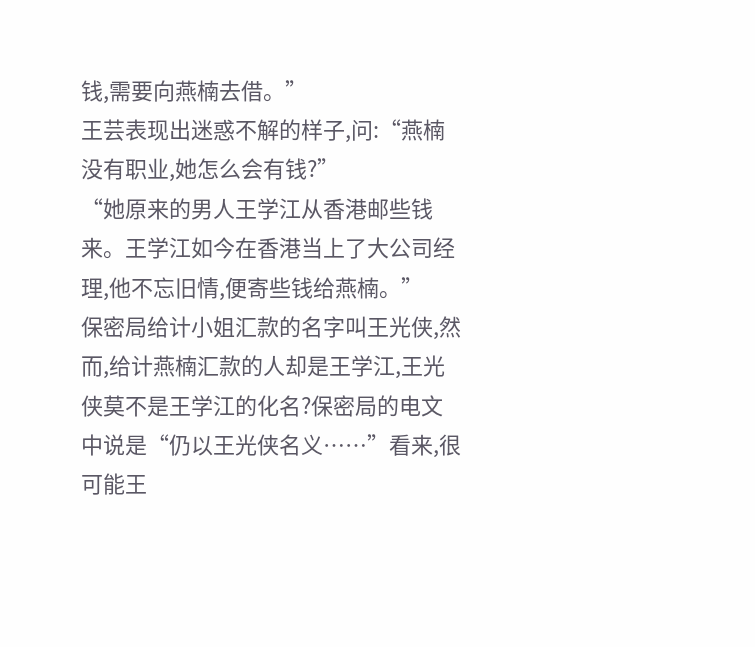钱,需要向燕楠去借。”
王芸表现出迷惑不解的样子,问:“燕楠没有职业,她怎么会有钱?”
“她原来的男人王学江从香港邮些钱来。王学江如今在香港当上了大公司经理,他不忘旧情,便寄些钱给燕楠。”
保密局给计小姐汇款的名字叫王光侠,然而,给计燕楠汇款的人却是王学江,王光侠莫不是王学江的化名?保密局的电文中说是“仍以王光侠名义……”看来,很可能王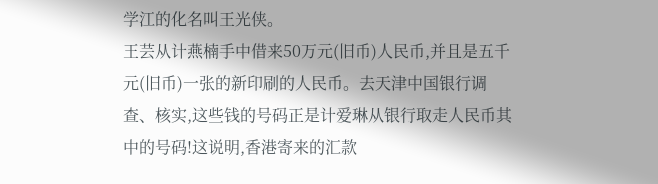学江的化名叫王光侠。
王芸从计燕楠手中借来50万元(旧币)人民币,并且是五千元(旧币)一张的新印刷的人民币。去天津中国银行调查、核实,这些钱的号码正是计爱琳从银行取走人民币其中的号码!这说明,香港寄来的汇款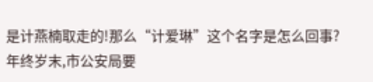是计燕楠取走的!那么“计爱琳”这个名字是怎么回事?
年终岁末,市公安局要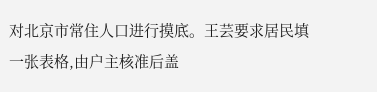对北京市常住人口进行摸底。王芸要求居民填一张表格,由户主核准后盖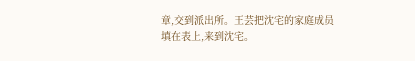章,交到派出所。王芸把沈宅的家庭成员填在表上,来到沈宅。